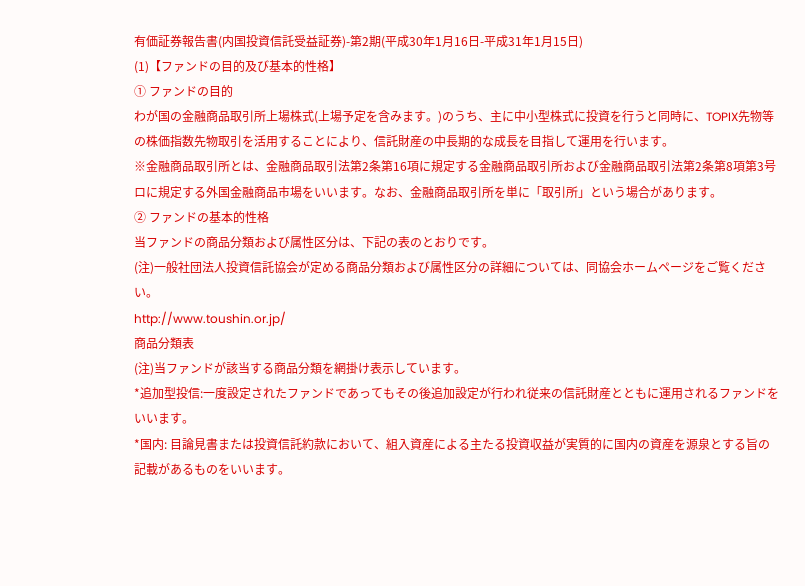有価証券報告書(内国投資信託受益証券)-第2期(平成30年1月16日-平成31年1月15日)
(1)【ファンドの目的及び基本的性格】
① ファンドの目的
わが国の金融商品取引所上場株式(上場予定を含みます。)のうち、主に中小型株式に投資を行うと同時に、TOPIX先物等の株価指数先物取引を活用することにより、信託財産の中長期的な成長を目指して運用を行います。
※金融商品取引所とは、金融商品取引法第2条第16項に規定する金融商品取引所および金融商品取引法第2条第8項第3号ロに規定する外国金融商品市場をいいます。なお、金融商品取引所を単に「取引所」という場合があります。
② ファンドの基本的性格
当ファンドの商品分類および属性区分は、下記の表のとおりです。
(注)一般社団法人投資信託協会が定める商品分類および属性区分の詳細については、同協会ホームページをご覧ください。
http://www.toushin.or.jp/
商品分類表
(注)当ファンドが該当する商品分類を網掛け表示しています。
*追加型投信:一度設定されたファンドであってもその後追加設定が行われ従来の信託財産とともに運用されるファンドをいいます。
*国内: 目論見書または投資信託約款において、組入資産による主たる投資収益が実質的に国内の資産を源泉とする旨の記載があるものをいいます。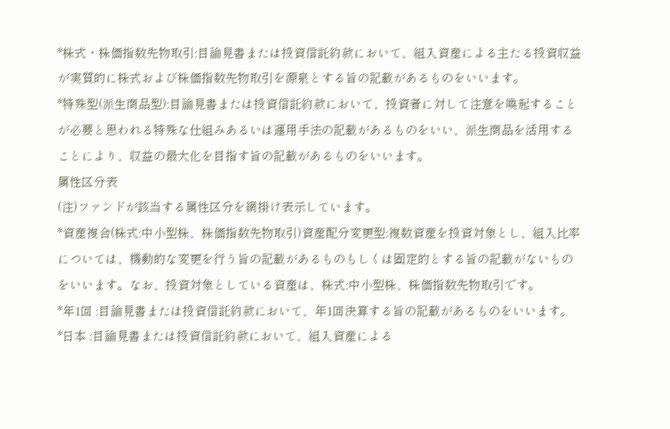*株式・株価指数先物取引:目論見書または投資信託約款において、組入資産による主たる投資収益が実質的に株式および株価指数先物取引を源泉とする旨の記載があるものをいいます。
*特殊型(派生商品型):目論見書または投資信託約款において、投資者に対して注意を喚起することが必要と思われる特殊な仕組みあるいは運用手法の記載があるものをいい、派生商品を活用することにより、収益の最大化を目指す旨の記載があるものをいいます。
属性区分表
(注)ファンドが該当する属性区分を網掛け表示しています。
*資産複合(株式:中小型株、株価指数先物取引)資産配分変更型:複数資産を投資対象とし、組入比率については、機動的な変更を行う旨の記載があるものもしくは固定的とする旨の記載がないものをいいます。なお、投資対象としている資産は、株式:中小型株、株価指数先物取引です。
*年1回 :目論見書または投資信託約款において、年1回決算する旨の記載があるものをいいます。
*日本 :目論見書または投資信託約款において、組入資産による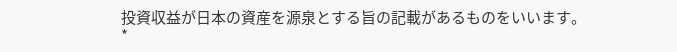投資収益が日本の資産を源泉とする旨の記載があるものをいいます。
*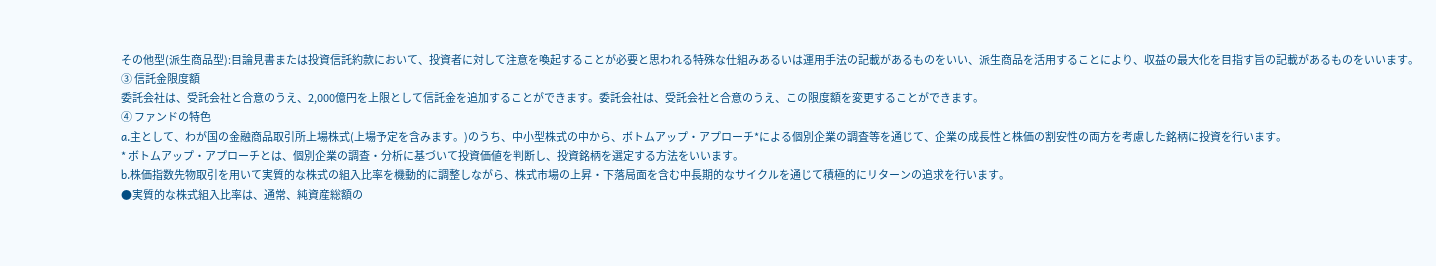その他型(派生商品型):目論見書または投資信託約款において、投資者に対して注意を喚起することが必要と思われる特殊な仕組みあるいは運用手法の記載があるものをいい、派生商品を活用することにより、収益の最大化を目指す旨の記載があるものをいいます。
③ 信託金限度額
委託会社は、受託会社と合意のうえ、2,000億円を上限として信託金を追加することができます。委託会社は、受託会社と合意のうえ、この限度額を変更することができます。
④ ファンドの特色
a.主として、わが国の金融商品取引所上場株式(上場予定を含みます。)のうち、中小型株式の中から、ボトムアップ・アプローチ*による個別企業の調査等を通じて、企業の成長性と株価の割安性の両方を考慮した銘柄に投資を行います。
* ボトムアップ・アプローチとは、個別企業の調査・分析に基づいて投資価値を判断し、投資銘柄を選定する方法をいいます。
b.株価指数先物取引を用いて実質的な株式の組入比率を機動的に調整しながら、株式市場の上昇・下落局面を含む中長期的なサイクルを通じて積極的にリターンの追求を行います。
●実質的な株式組入比率は、通常、純資産総額の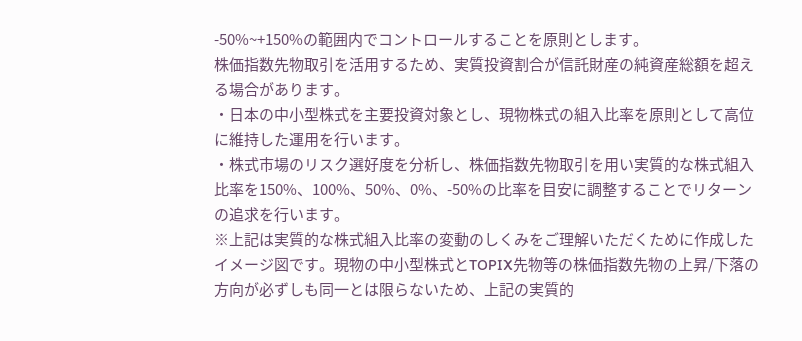-50%~+150%の範囲内でコントロールすることを原則とします。
株価指数先物取引を活用するため、実質投資割合が信託財産の純資産総額を超える場合があります。
・日本の中小型株式を主要投資対象とし、現物株式の組入比率を原則として高位に維持した運用を行います。
・株式市場のリスク選好度を分析し、株価指数先物取引を用い実質的な株式組入比率を150%、100%、50%、0%、-50%の比率を目安に調整することでリターンの追求を行います。
※上記は実質的な株式組入比率の変動のしくみをご理解いただくために作成したイメージ図です。現物の中小型株式とTOPIX先物等の株価指数先物の上昇/下落の方向が必ずしも同一とは限らないため、上記の実質的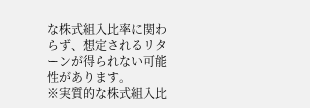な株式組入比率に関わらず、想定されるリターンが得られない可能性があります。
※実質的な株式組入比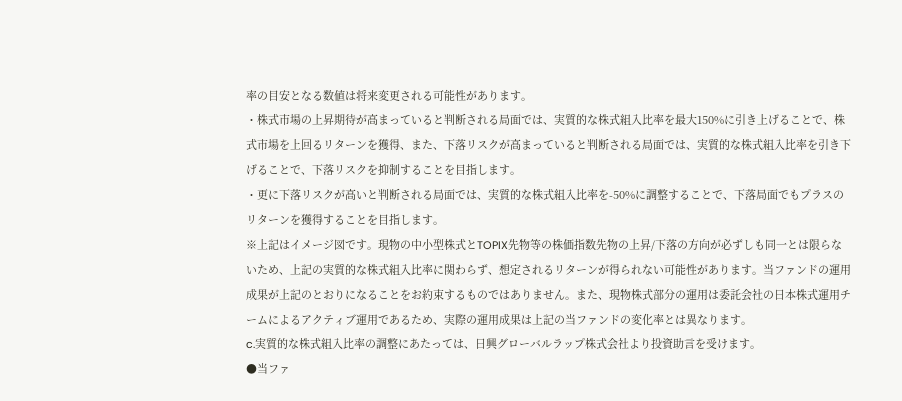率の目安となる数値は将来変更される可能性があります。
・株式市場の上昇期待が高まっていると判断される局面では、実質的な株式組入比率を最大150%に引き上げることで、株式市場を上回るリターンを獲得、また、下落リスクが高まっていると判断される局面では、実質的な株式組入比率を引き下げることで、下落リスクを抑制することを目指します。
・更に下落リスクが高いと判断される局面では、実質的な株式組入比率を-50%に調整することで、下落局面でもプラスのリターンを獲得することを目指します。
※上記はイメージ図です。現物の中小型株式とTOPIX先物等の株価指数先物の上昇/下落の方向が必ずしも同一とは限らないため、上記の実質的な株式組入比率に関わらず、想定されるリターンが得られない可能性があります。当ファンドの運用成果が上記のとおりになることをお約束するものではありません。また、現物株式部分の運用は委託会社の日本株式運用チームによるアクティブ運用であるため、実際の運用成果は上記の当ファンドの変化率とは異なります。
c.実質的な株式組入比率の調整にあたっては、日興グローバルラップ株式会社より投資助言を受けます。
●当ファ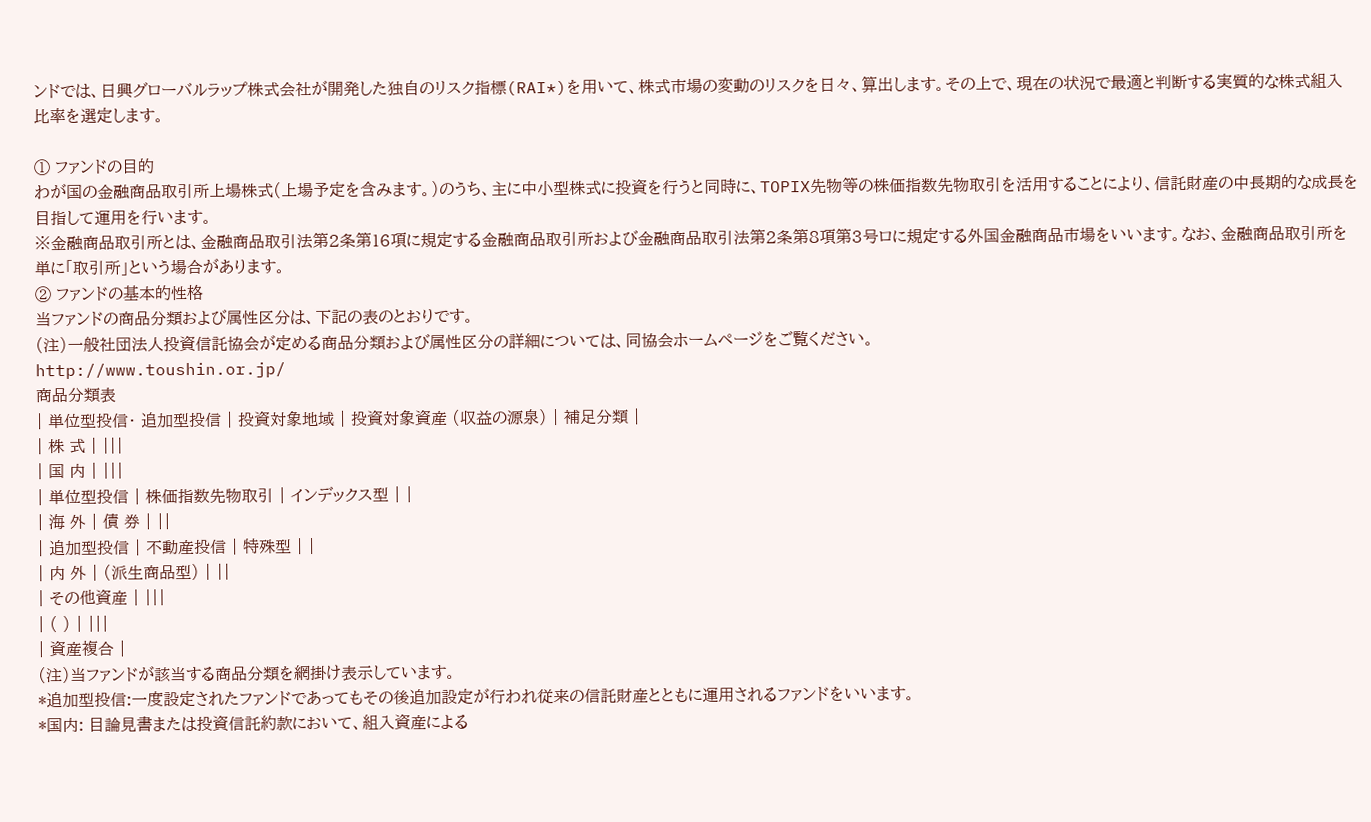ンドでは、日興グローバルラップ株式会社が開発した独自のリスク指標(RAI*)を用いて、株式市場の変動のリスクを日々、算出します。その上で、現在の状況で最適と判断する実質的な株式組入比率を選定します。

① ファンドの目的
わが国の金融商品取引所上場株式(上場予定を含みます。)のうち、主に中小型株式に投資を行うと同時に、TOPIX先物等の株価指数先物取引を活用することにより、信託財産の中長期的な成長を目指して運用を行います。
※金融商品取引所とは、金融商品取引法第2条第16項に規定する金融商品取引所および金融商品取引法第2条第8項第3号ロに規定する外国金融商品市場をいいます。なお、金融商品取引所を単に「取引所」という場合があります。
② ファンドの基本的性格
当ファンドの商品分類および属性区分は、下記の表のとおりです。
(注)一般社団法人投資信託協会が定める商品分類および属性区分の詳細については、同協会ホームページをご覧ください。
http://www.toushin.or.jp/
商品分類表
| 単位型投信・ 追加型投信 | 投資対象地域 | 投資対象資産 (収益の源泉) | 補足分類 |
| 株 式 | |||
| 国 内 | |||
| 単位型投信 | 株価指数先物取引 | インデックス型 | |
| 海 外 | 債 券 | ||
| 追加型投信 | 不動産投信 | 特殊型 | |
| 内 外 | (派生商品型) | ||
| その他資産 | |||
| ( ) | |||
| 資産複合 |
(注)当ファンドが該当する商品分類を網掛け表示しています。
*追加型投信:一度設定されたファンドであってもその後追加設定が行われ従来の信託財産とともに運用されるファンドをいいます。
*国内: 目論見書または投資信託約款において、組入資産による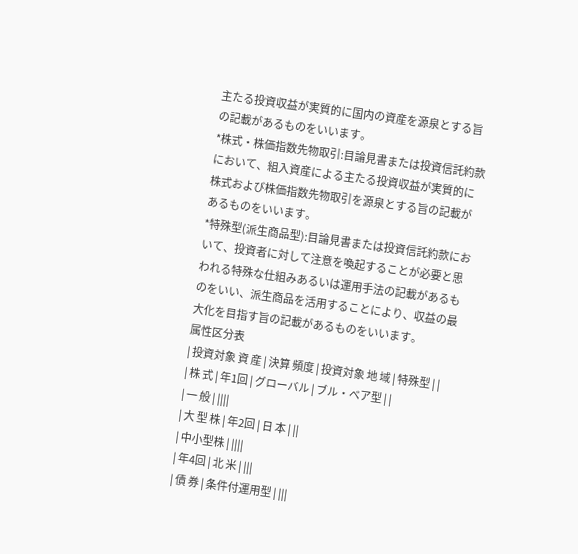主たる投資収益が実質的に国内の資産を源泉とする旨の記載があるものをいいます。
*株式・株価指数先物取引:目論見書または投資信託約款において、組入資産による主たる投資収益が実質的に株式および株価指数先物取引を源泉とする旨の記載があるものをいいます。
*特殊型(派生商品型):目論見書または投資信託約款において、投資者に対して注意を喚起することが必要と思われる特殊な仕組みあるいは運用手法の記載があるものをいい、派生商品を活用することにより、収益の最大化を目指す旨の記載があるものをいいます。
属性区分表
| 投資対象 資 産 | 決算 頻度 | 投資対象 地 域 | 特殊型 | |
| 株 式 | 年1回 | グローバル | ブル・ベア型 | |
| 一 般 | ||||
| 大 型 株 | 年2回 | 日 本 | ||
| 中小型株 | ||||
| 年4回 | 北 米 | |||
| 債 券 | 条件付運用型 | |||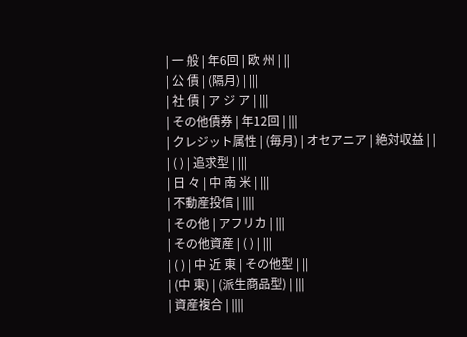| 一 般 | 年6回 | 欧 州 | ||
| 公 債 | (隔月) | |||
| 社 債 | ア ジ ア | |||
| その他債券 | 年12回 | |||
| クレジット属性 | (毎月) | オセアニア | 絶対収益 | |
| ( ) | 追求型 | |||
| 日 々 | 中 南 米 | |||
| 不動産投信 | ||||
| その他 | アフリカ | |||
| その他資産 | ( ) | |||
| ( ) | 中 近 東 | その他型 | ||
| (中 東) | (派生商品型) | |||
| 資産複合 | ||||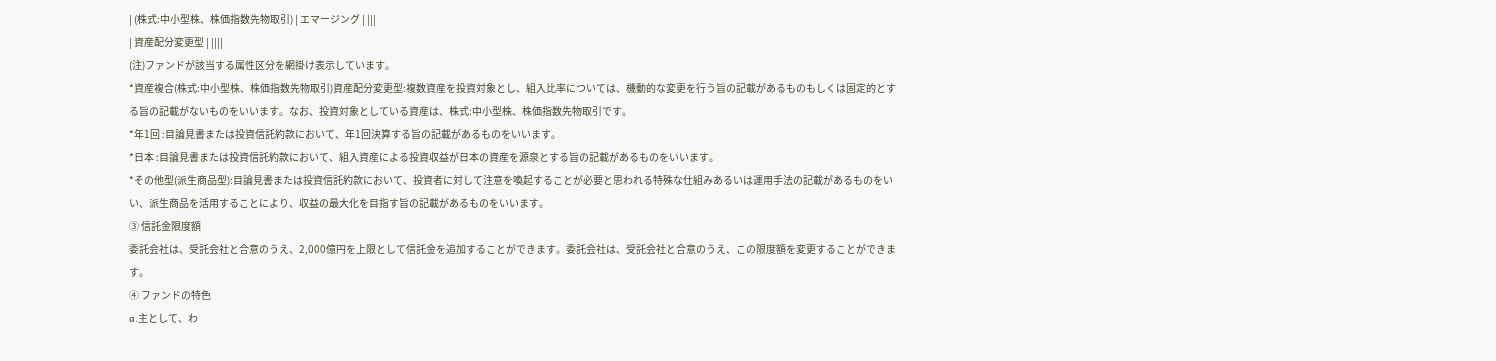| (株式:中小型株、株価指数先物取引) | エマージング | |||
| 資産配分変更型 | ||||
(注)ファンドが該当する属性区分を網掛け表示しています。
*資産複合(株式:中小型株、株価指数先物取引)資産配分変更型:複数資産を投資対象とし、組入比率については、機動的な変更を行う旨の記載があるものもしくは固定的とする旨の記載がないものをいいます。なお、投資対象としている資産は、株式:中小型株、株価指数先物取引です。
*年1回 :目論見書または投資信託約款において、年1回決算する旨の記載があるものをいいます。
*日本 :目論見書または投資信託約款において、組入資産による投資収益が日本の資産を源泉とする旨の記載があるものをいいます。
*その他型(派生商品型):目論見書または投資信託約款において、投資者に対して注意を喚起することが必要と思われる特殊な仕組みあるいは運用手法の記載があるものをいい、派生商品を活用することにより、収益の最大化を目指す旨の記載があるものをいいます。
③ 信託金限度額
委託会社は、受託会社と合意のうえ、2,000億円を上限として信託金を追加することができます。委託会社は、受託会社と合意のうえ、この限度額を変更することができます。
④ ファンドの特色
a.主として、わ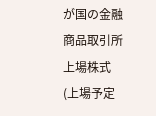が国の金融商品取引所上場株式(上場予定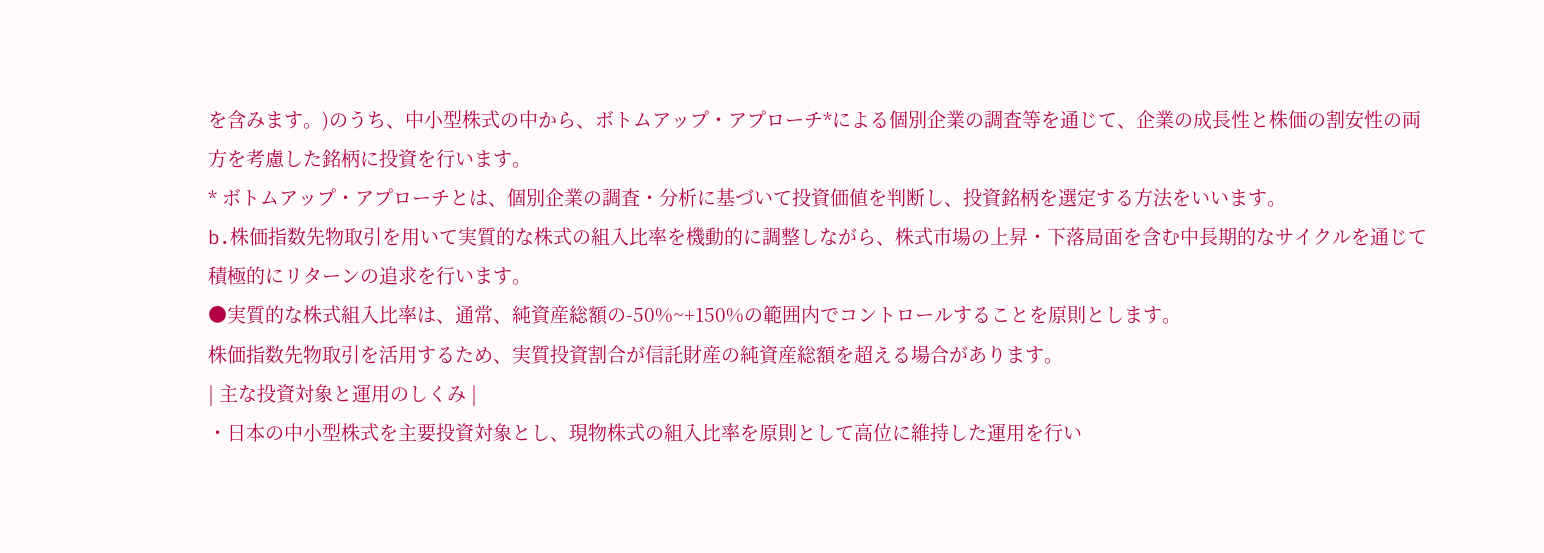を含みます。)のうち、中小型株式の中から、ボトムアップ・アプローチ*による個別企業の調査等を通じて、企業の成長性と株価の割安性の両方を考慮した銘柄に投資を行います。
* ボトムアップ・アプローチとは、個別企業の調査・分析に基づいて投資価値を判断し、投資銘柄を選定する方法をいいます。
b.株価指数先物取引を用いて実質的な株式の組入比率を機動的に調整しながら、株式市場の上昇・下落局面を含む中長期的なサイクルを通じて積極的にリターンの追求を行います。
●実質的な株式組入比率は、通常、純資産総額の-50%~+150%の範囲内でコントロールすることを原則とします。
株価指数先物取引を活用するため、実質投資割合が信託財産の純資産総額を超える場合があります。
| 主な投資対象と運用のしくみ |
・日本の中小型株式を主要投資対象とし、現物株式の組入比率を原則として高位に維持した運用を行い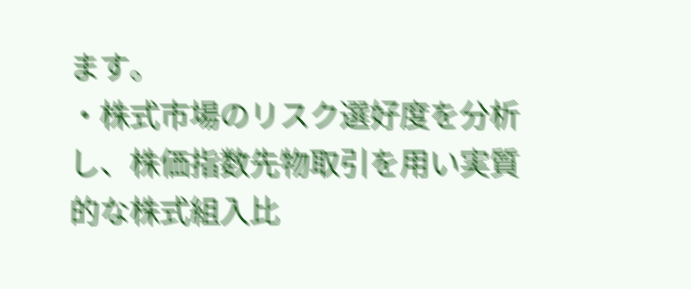ます。
・株式市場のリスク選好度を分析し、株価指数先物取引を用い実質的な株式組入比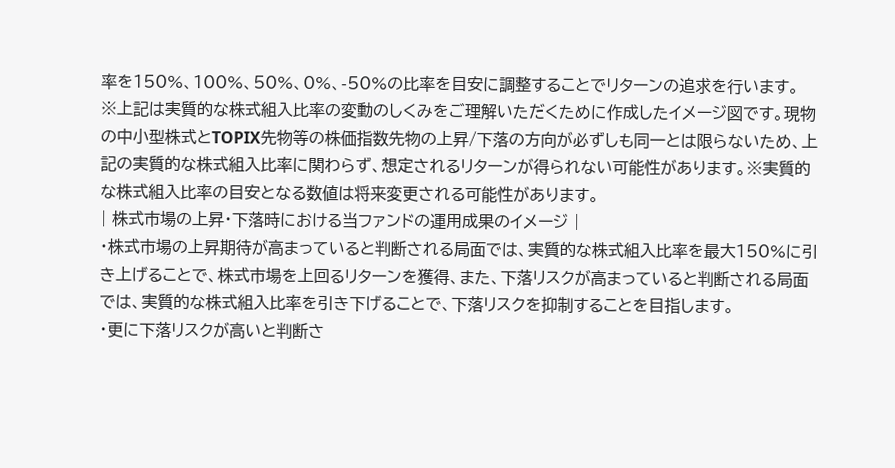率を150%、100%、50%、0%、-50%の比率を目安に調整することでリターンの追求を行います。
※上記は実質的な株式組入比率の変動のしくみをご理解いただくために作成したイメージ図です。現物の中小型株式とTOPIX先物等の株価指数先物の上昇/下落の方向が必ずしも同一とは限らないため、上記の実質的な株式組入比率に関わらず、想定されるリターンが得られない可能性があります。※実質的な株式組入比率の目安となる数値は将来変更される可能性があります。
| 株式市場の上昇・下落時における当ファンドの運用成果のイメージ |
・株式市場の上昇期待が高まっていると判断される局面では、実質的な株式組入比率を最大150%に引き上げることで、株式市場を上回るリターンを獲得、また、下落リスクが高まっていると判断される局面では、実質的な株式組入比率を引き下げることで、下落リスクを抑制することを目指します。
・更に下落リスクが高いと判断さ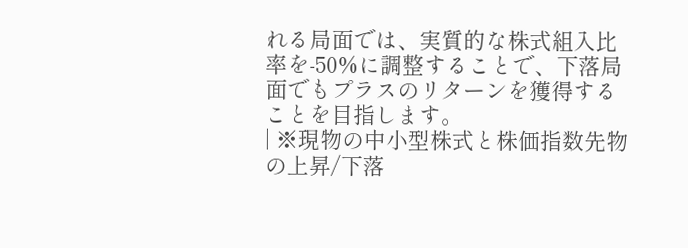れる局面では、実質的な株式組入比率を-50%に調整することで、下落局面でもプラスのリターンを獲得することを目指します。
| ※現物の中小型株式と株価指数先物の上昇/下落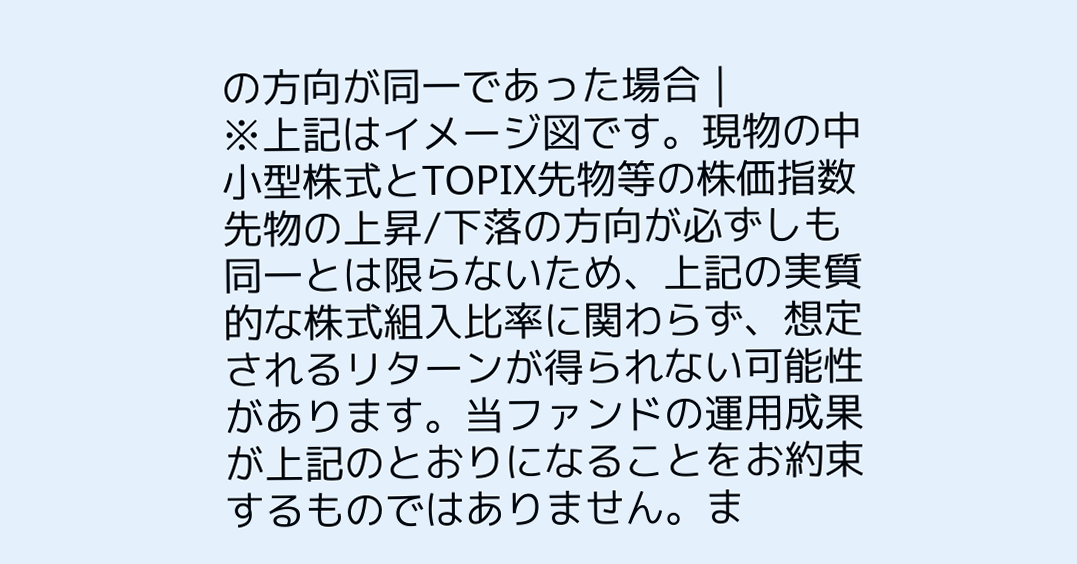の方向が同一であった場合 |
※上記はイメージ図です。現物の中小型株式とTOPIX先物等の株価指数先物の上昇/下落の方向が必ずしも同一とは限らないため、上記の実質的な株式組入比率に関わらず、想定されるリターンが得られない可能性があります。当ファンドの運用成果が上記のとおりになることをお約束するものではありません。ま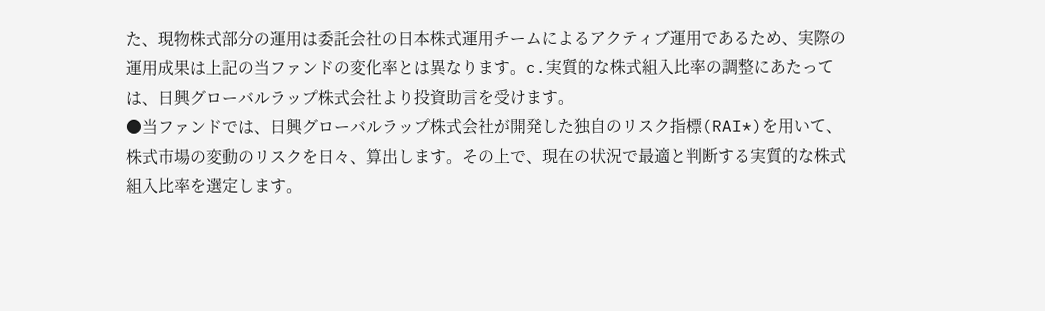た、現物株式部分の運用は委託会社の日本株式運用チームによるアクティブ運用であるため、実際の運用成果は上記の当ファンドの変化率とは異なります。c.実質的な株式組入比率の調整にあたっては、日興グローバルラップ株式会社より投資助言を受けます。
●当ファンドでは、日興グローバルラップ株式会社が開発した独自のリスク指標(RAI*)を用いて、株式市場の変動のリスクを日々、算出します。その上で、現在の状況で最適と判断する実質的な株式組入比率を選定します。